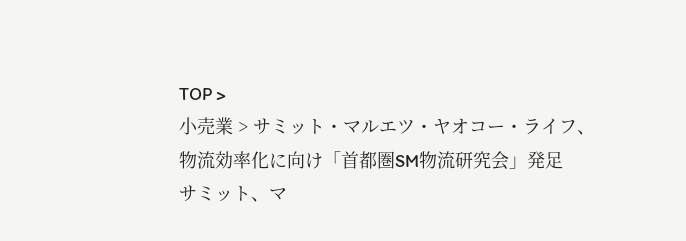TOP >
小売業 > サミット・マルエツ・ヤオコー・ライフ、物流効率化に向け「首都圏SM物流研究会」発足
サミット、マ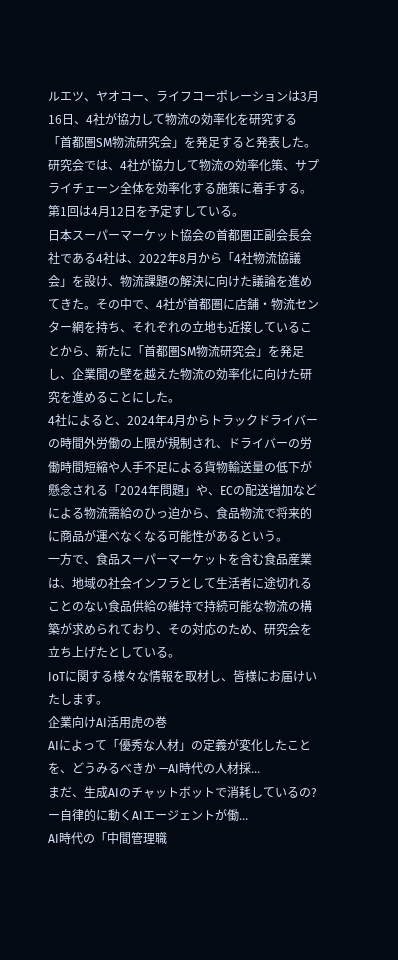ルエツ、ヤオコー、ライフコーポレーションは3月16日、4社が協力して物流の効率化を研究する「首都圏SM物流研究会」を発足すると発表した。
研究会では、4社が協力して物流の効率化策、サプライチェーン全体を効率化する施策に着手する。第1回は4月12日を予定すしている。
日本スーパーマーケット協会の首都圏正副会長会社である4社は、2022年8月から「4社物流協議会」を設け、物流課題の解決に向けた議論を進めてきた。その中で、4社が首都圏に店舗・物流センター網を持ち、それぞれの立地も近接していることから、新たに「首都圏SM物流研究会」を発足し、企業間の壁を越えた物流の効率化に向けた研究を進めることにした。
4社によると、2024年4月からトラックドライバーの時間外労働の上限が規制され、ドライバーの労働時間短縮や人手不足による貨物輸送量の低下が懸念される「2024年問題」や、ECの配送増加などによる物流需給のひっ迫から、食品物流で将来的に商品が運べなくなる可能性があるという。
一方で、食品スーパーマーケットを含む食品産業は、地域の社会インフラとして生活者に途切れることのない食品供給の維持で持続可能な物流の構築が求められており、その対応のため、研究会を立ち上げたとしている。
IoTに関する様々な情報を取材し、皆様にお届けいたします。
企業向けAI活用虎の巻
AIによって「優秀な人材」の定義が変化したことを、どうみるべきか —AI時代の人材採...
まだ、生成AIのチャットボットで消耗しているの? ー自律的に動くAIエージェントが働...
AI時代の「中間管理職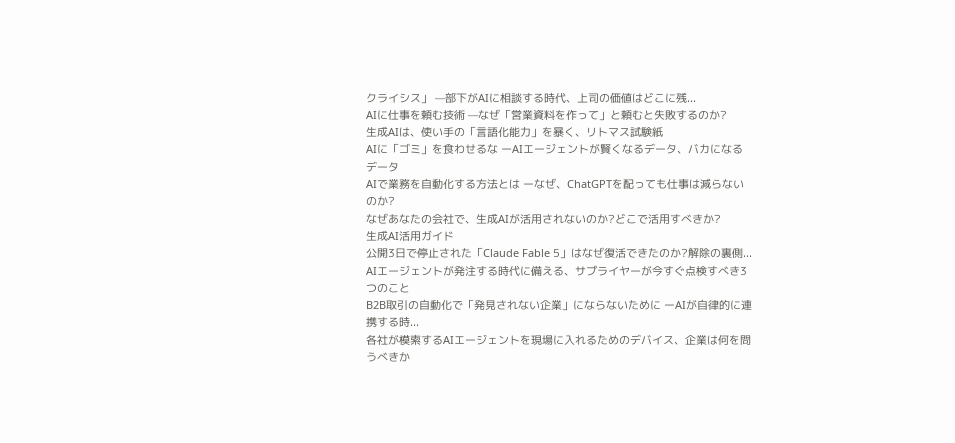クライシス」 —部下がAIに相談する時代、上司の価値はどこに残...
AIに仕事を頼む技術 —なぜ「営業資料を作って」と頼むと失敗するのか?
生成AIは、使い手の「言語化能力」を暴く、リトマス試験紙
AIに「ゴミ」を食わせるな ーAIエージェントが賢くなるデータ、バカになるデータ
AIで業務を自動化する方法とは ーなぜ、ChatGPTを配っても仕事は減らないのか?
なぜあなたの会社で、生成AIが活用されないのか?どこで活用すべきか?
生成AI活用ガイド
公開3日で停止された「Claude Fable 5」はなぜ復活できたのか?解除の裏側...
AIエージェントが発注する時代に備える、サプライヤーが今すぐ点検すべき3つのこと
B2B取引の自動化で「発見されない企業」にならないために ーAIが自律的に連携する時...
各社が模索するAIエージェントを現場に入れるためのデバイス、企業は何を問うべきか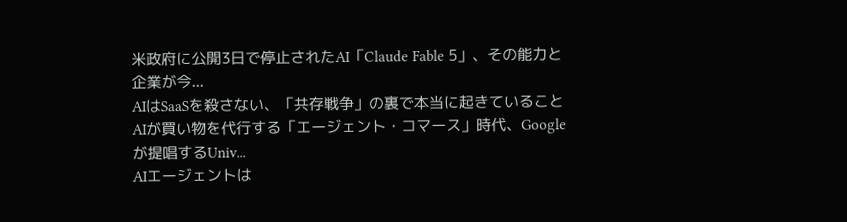米政府に公開3日で停止されたAI「Claude Fable 5」、その能力と企業が今...
AIはSaaSを殺さない、「共存戦争」の裏で本当に起きていること
AIが買い物を代行する「エージェント・コマース」時代、Googleが提唱するUniv...
AIエージェントは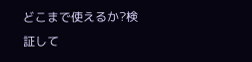どこまで使えるか?検証して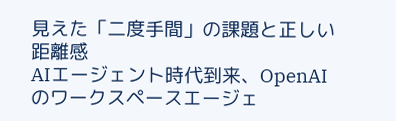見えた「二度手間」の課題と正しい距離感
AIエージェント時代到来、OpenAIのワークスペースエージェ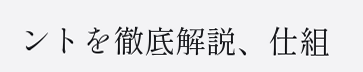ントを徹底解説、仕組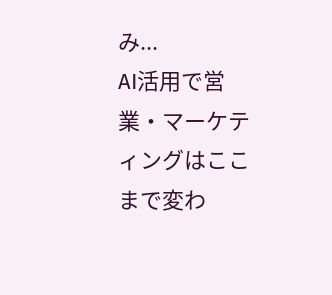み...
AI活用で営業・マーケティングはここまで変わ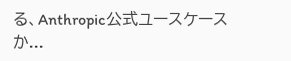る、Anthropic公式ユースケースか...